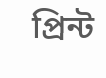প্রিন্ট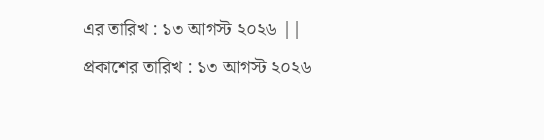এর তারিখ : ১৩ আগস্ট ২০২৬ ||
প্রকাশের তারিখ : ১৩ আগস্ট ২০২৬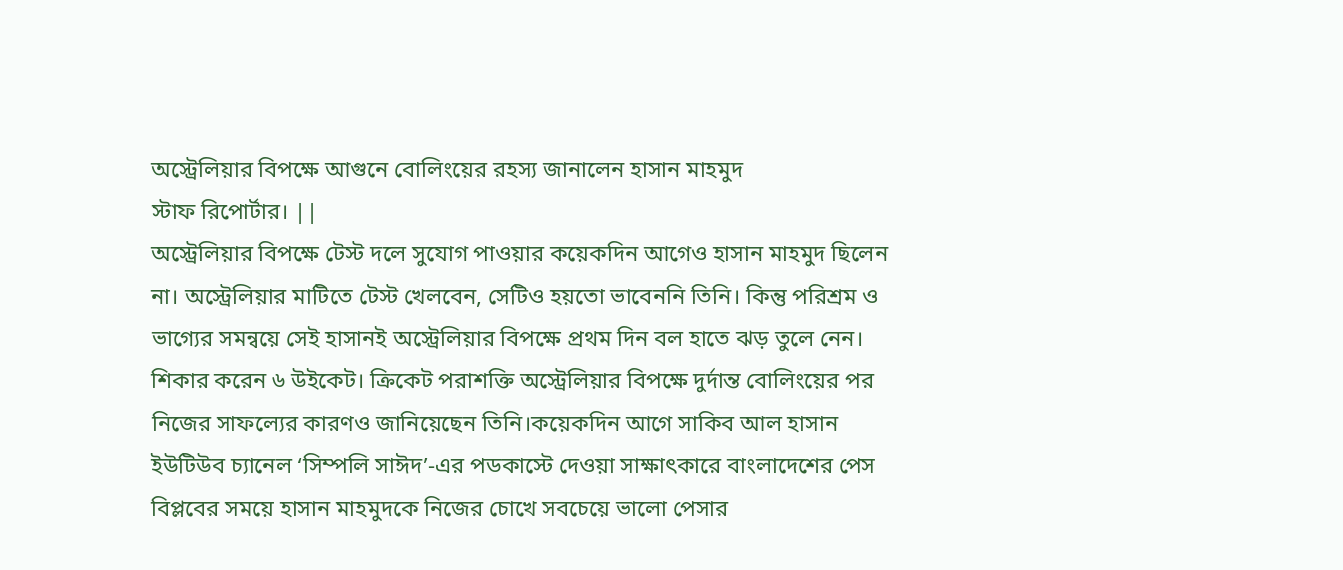অস্ট্রেলিয়ার বিপক্ষে আগুনে বোলিংয়ের রহস্য জানালেন হাসান মাহমুদ
স্টাফ রিপোর্টার। ||
অস্ট্রেলিয়ার বিপক্ষে টেস্ট দলে সুযোগ পাওয়ার কয়েকদিন আগেও হাসান মাহমুদ ছিলেন না। অস্ট্রেলিয়ার মাটিতে টেস্ট খেলবেন, সেটিও হয়তো ভাবেননি তিনি। কিন্তু পরিশ্রম ও ভাগ্যের সমন্বয়ে সেই হাসানই অস্ট্রেলিয়ার বিপক্ষে প্রথম দিন বল হাতে ঝড় তুলে নেন। শিকার করেন ৬ উইকেট। ক্রিকেট পরাশক্তি অস্ট্রেলিয়ার বিপক্ষে দুর্দান্ত বোলিংয়ের পর নিজের সাফল্যের কারণও জানিয়েছেন তিনি।কয়েকদিন আগে সাকিব আল হাসান ইউটিউব চ্যানেল ‘সিম্পলি সাঈদ’-এর পডকাস্টে দেওয়া সাক্ষাৎকারে বাংলাদেশের পেস বিপ্লবের সময়ে হাসান মাহমুদকে নিজের চোখে সবচেয়ে ভালো পেসার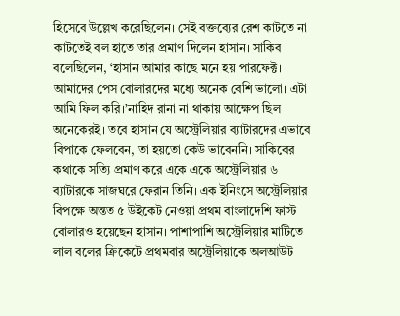হিসেবে উল্লেখ করেছিলেন। সেই বক্তব্যের রেশ কাটতে না কাটতেই বল হাতে তার প্রমাণ দিলেন হাসান। সাকিব বলেছিলেন, ‘হাসান আমার কাছে মনে হয় পারফেক্ট। আমাদের পেস বোলারদের মধ্যে অনেক বেশি ভালো। এটা আমি ফিল করি।’নাহিদ রানা না থাকায় আক্ষেপ ছিল অনেকেরই। তবে হাসান যে অস্ট্রেলিয়ার ব্যাটারদের এভাবে বিপাকে ফেলবেন, তা হয়তো কেউ ভাবেননি। সাকিবের কথাকে সত্যি প্রমাণ করে একে একে অস্ট্রেলিয়ার ৬ ব্যাটারকে সাজঘরে ফেরান তিনি। এক ইনিংসে অস্ট্রেলিয়ার বিপক্ষে অন্তত ৫ উইকেট নেওয়া প্রথম বাংলাদেশি ফাস্ট বোলারও হয়েছেন হাসান। পাশাপাশি অস্ট্রেলিয়ার মাটিতে লাল বলের ক্রিকেটে প্রথমবার অস্ট্রেলিয়াকে অলআউট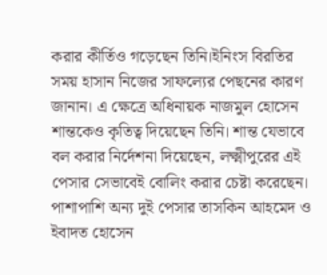করার কীর্তিও গড়েছেন তিনি।ইনিংস বিরতির সময় হাসান নিজের সাফল্যের পেছনের কারণ জানান। এ ক্ষেত্রে অধিনায়ক নাজমুল হোসেন শান্তকেও কৃতিত্ব দিয়েছেন তিনি। শান্ত যেভাবে বল করার নির্দেশনা দিয়েছেন, লক্ষ্মীপুরের এই পেসার সেভাবেই বোলিং করার চেষ্টা করেছেন। পাশাপাশি অন্য দুই পেসার তাসকিন আহমেদ ও ইবাদত হোসেন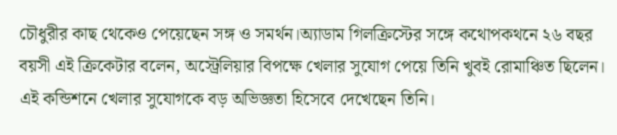চৌধুরীর কাছ থেকেও পেয়েছেন সঙ্গ ও সমর্থন।অ্যাডাম গিলক্রিস্টের সঙ্গে কথোপকথনে ২৬ বছর বয়সী এই ক্রিকেটার বলেন, অস্ট্রেলিয়ার বিপক্ষে খেলার সুযোগ পেয়ে তিনি খুবই রোমাঞ্চিত ছিলেন। এই কন্ডিশনে খেলার সুযোগকে বড় অভিজ্ঞতা হিসেবে দেখেছেন তিনি।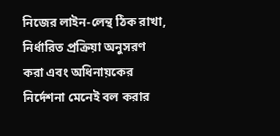নিজের লাইন-লেন্থ ঠিক রাখা, নির্ধারিত প্রক্রিয়া অনুসরণ করা এবং অধিনায়কের নির্দেশনা মেনেই বল করার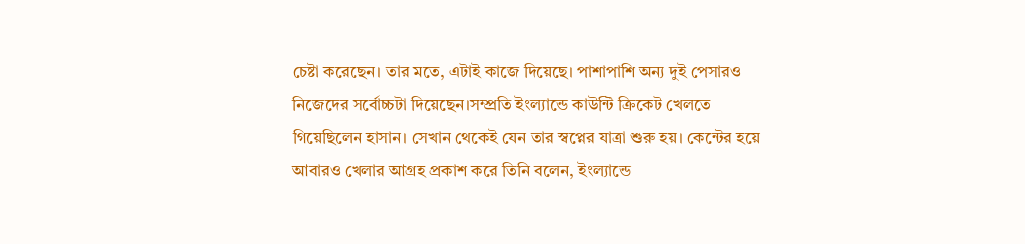চেষ্টা করেছেন। তার মতে, এটাই কাজে দিয়েছে। পাশাপাশি অন্য দুই পেসারও নিজেদের সর্বোচ্চটা দিয়েছেন।সম্প্রতি ইংল্যান্ডে কাউন্টি ক্রিকেট খেলতে গিয়েছিলেন হাসান। সেখান থেকেই যেন তার স্বপ্নের যাত্রা শুরু হয়। কেন্টের হয়ে আবারও খেলার আগ্রহ প্রকাশ করে তিনি বলেন, ইংল্যান্ডে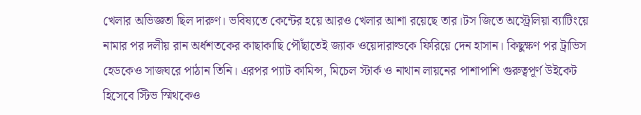খেলার অভিজ্ঞতা ছিল দারুণ। ভবিষ্যতে কেন্টের হয়ে আরও খেলার আশা রয়েছে তার।টস জিতে অস্ট্রেলিয়া ব্যাটিংয়ে নামার পর দলীয় রান অর্ধশতকের কাছাকাছি পৌঁছাতেই জ্যাক ওয়েদারাল্ডকে ফিরিয়ে দেন হাসান। কিছুক্ষণ পর ট্রাভিস হেডকেও সাজঘরে পাঠান তিনি। এরপর প্যাট কামিন্স, মিচেল স্টার্ক ও নাথান লায়নের পাশাপাশি গুরুত্বপূর্ণ উইকেট হিসেবে স্টিভ স্মিথকেও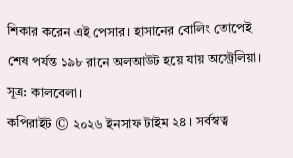শিকার করেন এই পেসার। হাসানের বোলিং তোপেই শেষ পর্যন্ত ১৯৮ রানে অলআউট হয়ে যায় অস্ট্রেলিয়া।
সূত্র: কালবেলা।
কপিরাইট © ২০২৬ ইনসাফ টাইম ২৪ । সর্বস্বত্ব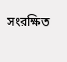সংরক্ষিত